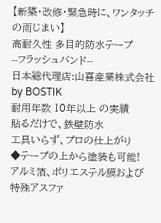【新築・改修・緊急時に、ワンタッチの雨じまい】
高耐久性 多目的防水テープ
--フラッシュバンド--
日本総代理店:山喜産業株式会社 by BOSTIK
耐用年数 10年以上 の実績
貼るだけで、鉄壁防水
工具いらず、プロの仕上がり
◆テープの上から塗装も可能!
アルミ箔、ポリエステル膜および
特殊アスファ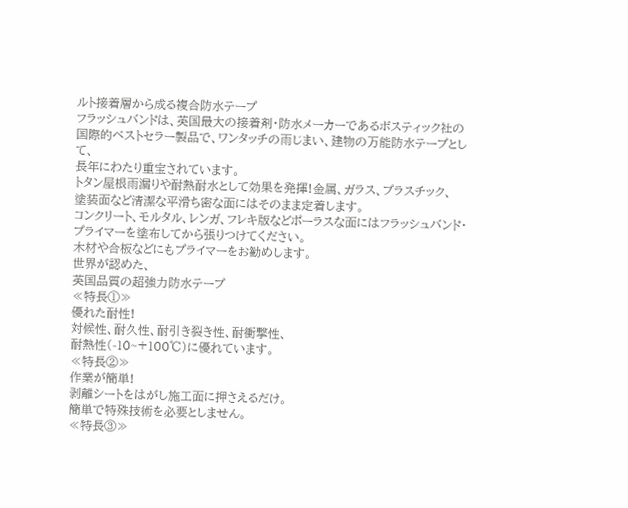ルト接着層から成る複合防水テープ
フラッシュバンドは、英国最大の接着剤・防水メーカーであるボスティック社の
国際的ベストセラー製品で、ワンタッチの雨じまい、建物の万能防水テープとして、
長年にわたり重宝されています。
トタン屋根雨漏りや耐熱耐水として効果を発揮!金属、ガラス、プラスチック、
塗装面など清潔な平滑ち密な面にはそのまま定着します。
コンクリート、モルタル、レンガ、フレキ版などポーラスな面にはフラッシュバンド・
プライマーを塗布してから張りつけてください。
木材や合板などにもプライマーをお勧めします。
世界が認めた、
英国品質の超強力防水テープ
≪特長①≫
優れた耐性!
対候性、耐久性、耐引き裂き性、耐衝撃性、
耐熱性(-10~+100℃)に優れています。
≪特長②≫
作業が簡単!
剥離シートをはがし施工面に押さえるだけ。
簡単で特殊技術を必要としません。
≪特長③≫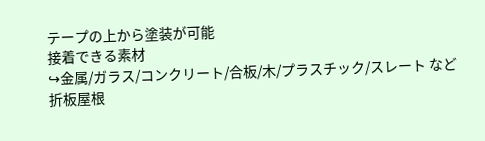テープの上から塗装が可能
接着できる素材
↪金属/ガラス/コンクリート/合板/木/プラスチック/スレート など
折板屋根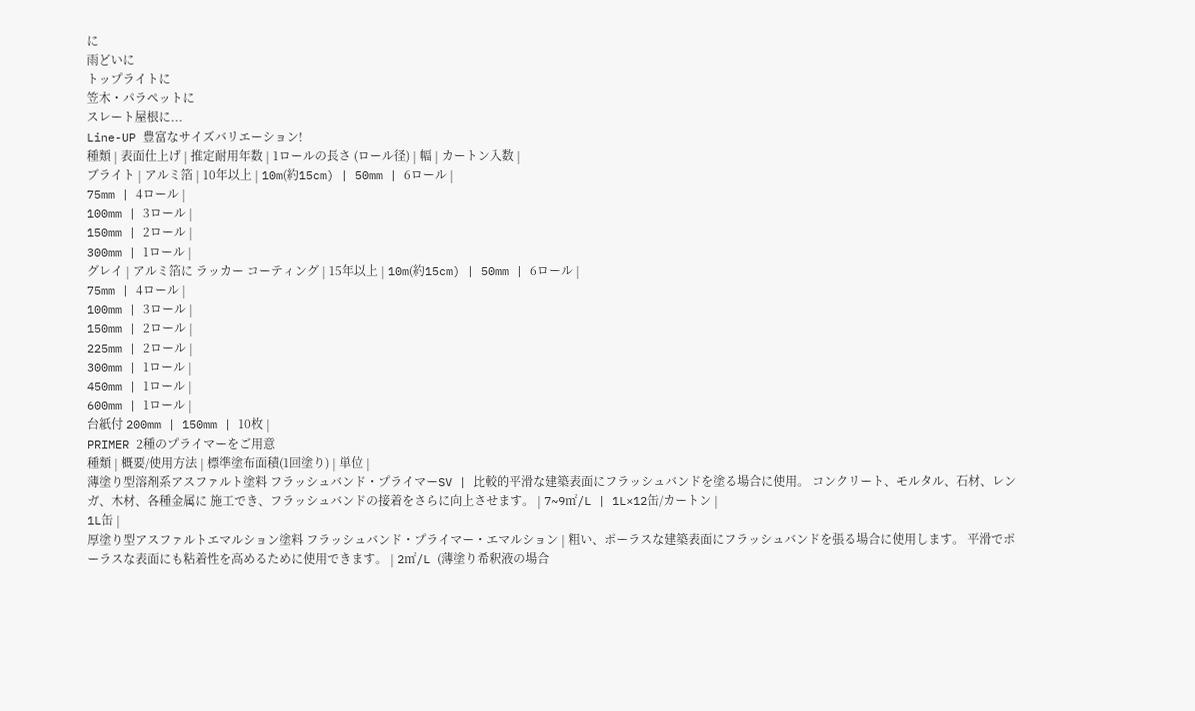に
雨どいに
トップライトに
笠木・パラペットに
スレート屋根に...
Line-UP 豊富なサイズバリエーション!
種類 | 表面仕上げ | 推定耐用年数 | 1ロールの長さ (ロール径) | 幅 | カートン入数 |
ブライト | アルミ箔 | 10年以上 | 10m(約15cm) | 50mm | 6ロール |
75mm | 4ロール |
100mm | 3ロール |
150mm | 2ロール |
300mm | 1ロール |
グレイ | アルミ箔に ラッカー コーティング | 15年以上 | 10m(約15cm) | 50mm | 6ロール |
75mm | 4ロール |
100mm | 3ロール |
150mm | 2ロール |
225mm | 2ロール |
300mm | 1ロール |
450mm | 1ロール |
600mm | 1ロール |
台紙付 200mm | 150mm | 10枚 |
PRIMER 2種のプライマーをご用意
種類 | 概要/使用方法 | 標準塗布面積(1回塗り) | 単位 |
薄塗り型溶剤系アスファルト塗料 フラッシュバンド・プライマーSV | 比較的平滑な建築表面にフラッシュバンドを塗る場合に使用。 コンクリート、モルタル、石材、レンガ、木材、各種金属に 施工でき、フラッシュバンドの接着をさらに向上させます。 | 7~9㎡/L | 1L×12缶/カートン |
1L缶 |
厚塗り型アスファルトエマルション塗料 フラッシュバンド・プライマー・エマルション | 粗い、ポーラスな建築表面にフラッシュバンドを張る場合に使用します。 平滑でポーラスな表面にも粘着性を高めるために使用できます。 | 2㎡/L (薄塗り希釈液の場合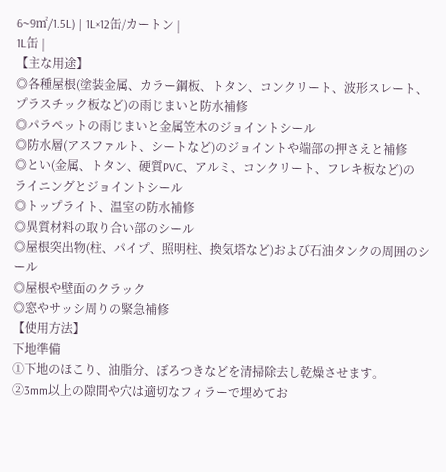6~9㎡/1.5L) | 1L×12缶/カートン |
1L缶 |
【主な用途】
◎各種屋根(塗装金属、カラー鋼板、トタン、コンクリート、波形スレート、
プラスチック板など)の雨じまいと防水補修
◎パラペットの雨じまいと金属笠木のジョイントシール
◎防水層(アスファルト、シートなど)のジョイントや端部の押さえと補修
◎とい(金属、トタン、硬質PVC、アルミ、コンクリート、フレキ板など)の
ライニングとジョイントシール
◎トップライト、温室の防水補修
◎異質材料の取り合い部のシール
◎屋根突出物(柱、パイプ、照明柱、換気塔など)および石油タンクの周囲のシール
◎屋根や壁面のクラック
◎窓やサッシ周りの緊急補修
【使用方法】
下地準備
①下地のほこり、油脂分、ぼろつきなどを清掃除去し乾燥させます。
②3mm以上の隙間や穴は適切なフィラーで埋めてお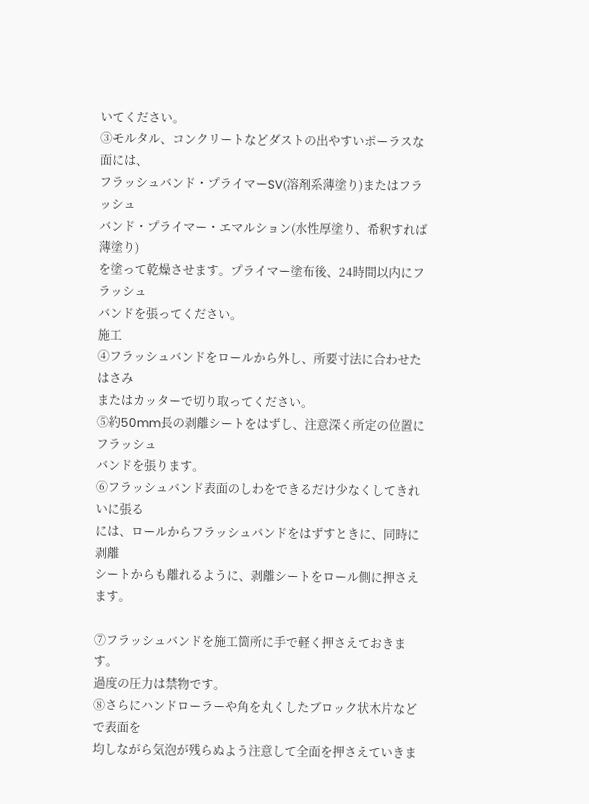いてください。
③モルタル、コンクリートなどダストの出やすいポーラスな面には、
フラッシュバンド・プライマーSV(溶剤系薄塗り)またはフラッシュ
バンド・プライマー・エマルション(水性厚塗り、希釈すれば薄塗り)
を塗って乾燥させます。プライマー塗布後、24時間以内にフラッシュ
バンドを張ってください。
施工
④フラッシュバンドをロールから外し、所要寸法に合わせたはさみ
またはカッターで切り取ってください。
⑤約50mm長の剥離シートをはずし、注意深く所定の位置にフラッシュ
バンドを張ります。
⑥フラッシュバンド表面のしわをできるだけ少なくしてきれいに張る
には、ロールからフラッシュバンドをはずすときに、同時に剥離
シートからも離れるように、剥離シートをロール側に押さえます。

⑦フラッシュバンドを施工箇所に手で軽く押さえておきます。
過度の圧力は禁物です。
⑧さらにハンドローラーや角を丸くしたブロック状木片などで表面を
均しながら気泡が残らぬよう注意して全面を押さえていきま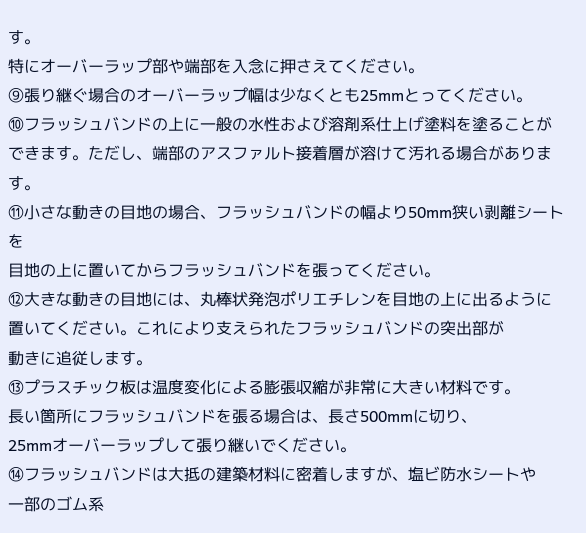す。
特にオーバーラップ部や端部を入念に押さえてください。
⑨張り継ぐ場合のオーバーラップ幅は少なくとも25mmとってください。
⑩フラッシュバンドの上に一般の水性および溶剤系仕上げ塗料を塗ることが
できます。ただし、端部のアスファルト接着層が溶けて汚れる場合があります。
⑪小さな動きの目地の場合、フラッシュバンドの幅より50mm狭い剥離シートを
目地の上に置いてからフラッシュバンドを張ってください。
⑫大きな動きの目地には、丸棒状発泡ポリエチレンを目地の上に出るように
置いてください。これにより支えられたフラッシュバンドの突出部が
動きに追従します。
⑬プラスチック板は温度変化による膨張収縮が非常に大きい材料です。
長い箇所にフラッシュバンドを張る場合は、長さ500mmに切り、
25mmオーバーラップして張り継いでください。
⑭フラッシュバンドは大抵の建築材料に密着しますが、塩ビ防水シートや
一部のゴム系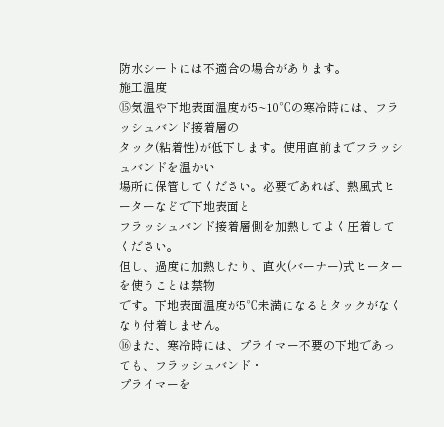防水シートには不適合の場合があります。
施工温度
⑮気温や下地表面温度が5~10℃の寒冷時には、フラッシュバンド接着層の
タック(粘着性)が低下します。使用直前までフラッシュバンドを温かい
場所に保管してください。必要であれば、熱風式ヒーターなどで下地表面と
フラッシュバンド接着層側を加熱してよく圧着してください。
但し、過度に加熱したり、直火(バーナー)式ヒーターを使うことは禁物
です。下地表面温度が5℃未満になるとタックがなくなり付着しません。
⑯また、寒冷時には、プライマー不要の下地であっても、フラッシュバンド・
プライマーを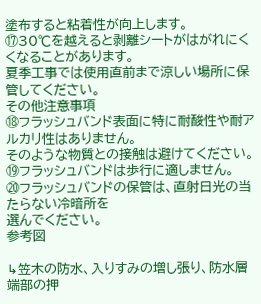塗布すると粘着性が向上します。
⑰30℃を越えると剥離シートがはがれにくくなることがあります。
夏季工事では使用直前まで涼しい場所に保管してください。
その他注意事項
⑱フラッシュバンド表面に特に耐酸性や耐アルカリ性はありません。
そのような物質との接触は避けてください。
⑲フラッシュバンドは歩行に適しません。
⑳フラッシュバンドの保管は、直射日光の当たらない冷暗所を
選んでください。
参考図

↳笠木の防水、入りすみの増し張り、防水層端部の押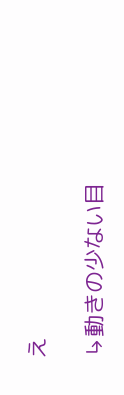え

↳動きの少ない目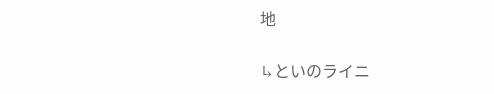地

↳といのライニ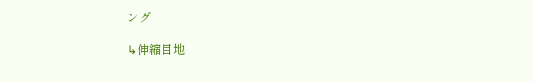ング

↳伸縮目地